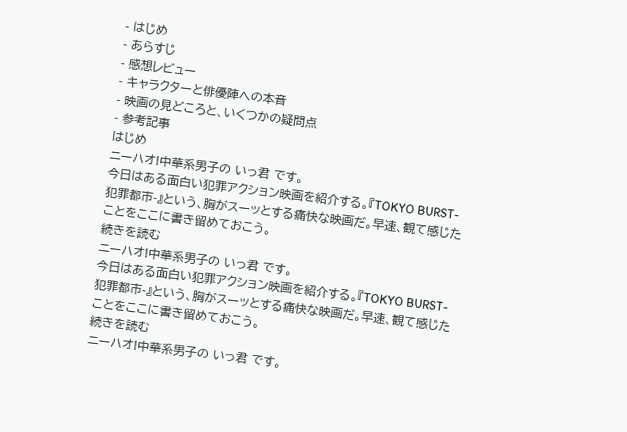- はじめ
- あらすじ
- 感想レビュー
- キャラクターと俳優陣への本音
- 映画の見どころと、いくつかの疑問点
- 参考記事
はじめ
ニーハオ!中華系男子の いっ君 です。
今日はある面白い犯罪アクション映画を紹介する。『TOKYO BURST-犯罪都市-』という、胸がスーッとする痛快な映画だ。早速、観て感じたことをここに書き留めておこう。
続きを読む
ニーハオ!中華系男子の いっ君 です。
今日はある面白い犯罪アクション映画を紹介する。『TOKYO BURST-犯罪都市-』という、胸がスーッとする痛快な映画だ。早速、観て感じたことをここに書き留めておこう。
続きを読む
ニーハオ!中華系男子の いっ君 です。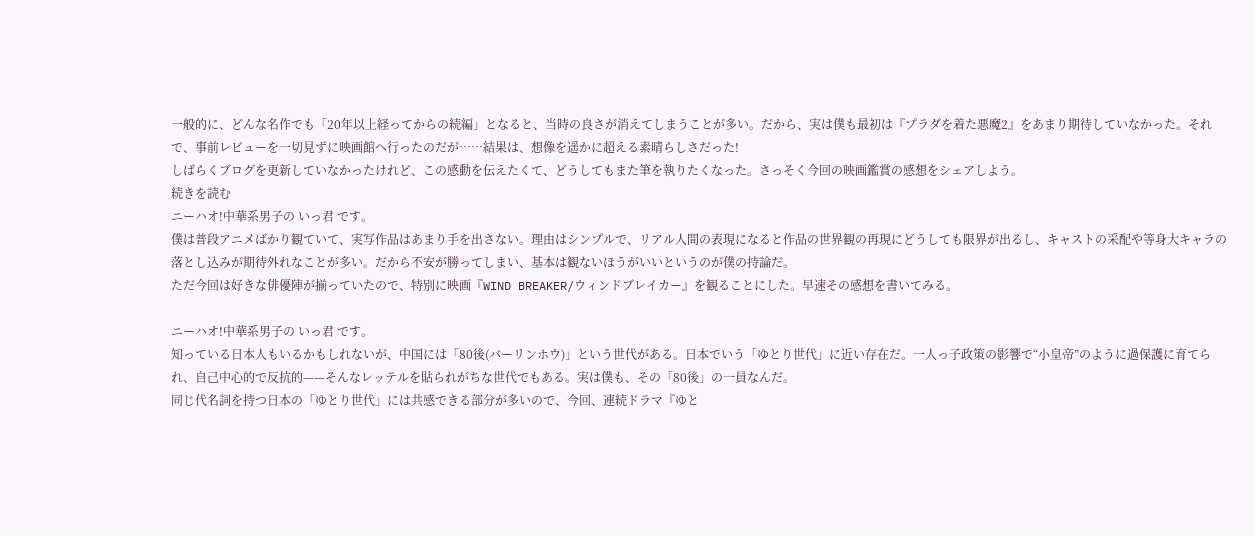一般的に、どんな名作でも「20年以上経ってからの続編」となると、当時の良さが消えてしまうことが多い。だから、実は僕も最初は『プラダを着た悪魔2』をあまり期待していなかった。それで、事前レビューを一切見ずに映画館へ行ったのだが……結果は、想像を遥かに超える素晴らしさだった!
しばらくブログを更新していなかったけれど、この感動を伝えたくて、どうしてもまた筆を執りたくなった。さっそく今回の映画鑑賞の感想をシェアしよう。
続きを読む
ニーハオ!中華系男子の いっ君 です。
僕は普段アニメばかり観ていて、実写作品はあまり手を出さない。理由はシンプルで、リアル人間の表現になると作品の世界観の再現にどうしても限界が出るし、キャストの采配や等身大キャラの落とし込みが期待外れなことが多い。だから不安が勝ってしまい、基本は観ないほうがいいというのが僕の持論だ。
ただ今回は好きな俳優陣が揃っていたので、特別に映画『WIND BREAKER/ウィンドブレイカー』を観ることにした。早速その感想を書いてみる。

ニーハオ!中華系男子の いっ君 です。
知っている日本人もいるかもしれないが、中国には「80後(バーリンホウ)」という世代がある。日本でいう「ゆとり世代」に近い存在だ。一人っ子政策の影響で“小皇帝”のように過保護に育てられ、自己中心的で反抗的——そんなレッテルを貼られがちな世代でもある。実は僕も、その「80後」の一員なんだ。
同じ代名詞を持つ日本の「ゆとり世代」には共感できる部分が多いので、今回、連続ドラマ『ゆと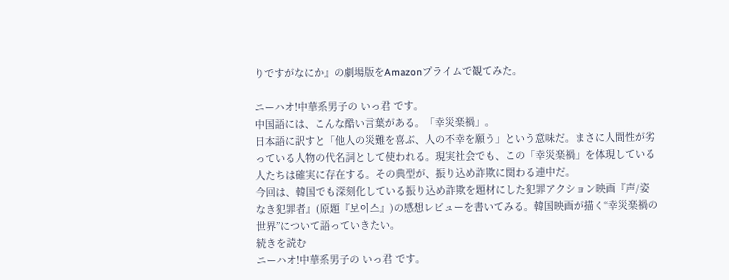りですがなにか』の劇場版をAmazonプライムで観てみた。

ニーハオ!中華系男子の いっ君 です。
中国語には、こんな酷い言葉がある。「幸災楽禍」。
日本語に訳すと「他人の災難を喜ぶ、人の不幸を願う」という意味だ。まさに人間性が劣っている人物の代名詞として使われる。現実社会でも、この「幸災楽禍」を体現している人たちは確実に存在する。その典型が、振り込め詐欺に関わる連中だ。
今回は、韓国でも深刻化している振り込め詐欺を題材にした犯罪アクション映画『声/姿なき犯罪者』(原題『보이스』)の感想レビューを書いてみる。韓国映画が描く“幸災楽禍の世界”について語っていきたい。
続きを読む
ニーハオ!中華系男子の いっ君 です。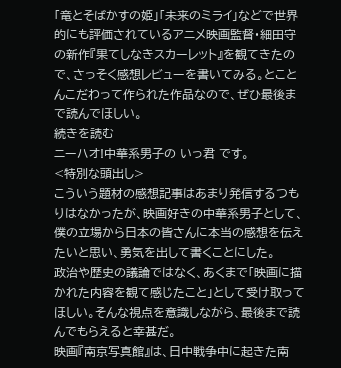「竜とそばかすの姫」「未来のミライ」などで世界的にも評価されているアニメ映画監督・細田守の新作『果てしなきスカーレット』を観てきたので、さっそく感想レビューを書いてみる。とことんこだわって作られた作品なので、ぜひ最後まで読んでほしい。
続きを読む
ニーハオ!中華系男子の いっ君 です。
<特別な頭出し>
こういう題材の感想記事はあまり発信するつもりはなかったが、映画好きの中華系男子として、僕の立場から日本の皆さんに本当の感想を伝えたいと思い、勇気を出して書くことにした。
政治や歴史の議論ではなく、あくまで「映画に描かれた内容を観て感じたこと」として受け取ってほしい。そんな視点を意識しながら、最後まで読んでもらえると幸甚だ。
映画『南京写真館』は、日中戦争中に起きた南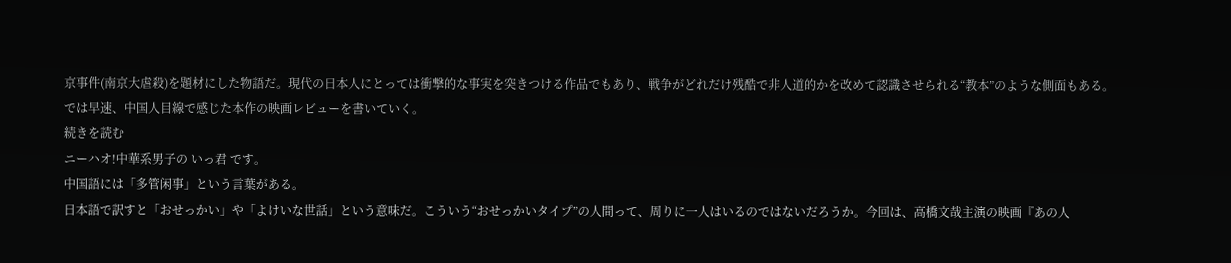京事件(南京大虐殺)を題材にした物語だ。現代の日本人にとっては衝撃的な事実を突きつける作品でもあり、戦争がどれだけ残酷で非人道的かを改めて認識させられる“教本”のような側面もある。
では早速、中国人目線で感じた本作の映画レビューを書いていく。
続きを読む
ニーハオ!中華系男子の いっ君 です。
中国語には「多管闲事」という言葉がある。
日本語で訳すと「おせっかい」や「よけいな世話」という意味だ。こういう“おせっかいタイプ”の人間って、周りに一人はいるのではないだろうか。今回は、高橋文哉主演の映画『あの人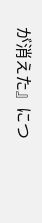が消えた』につ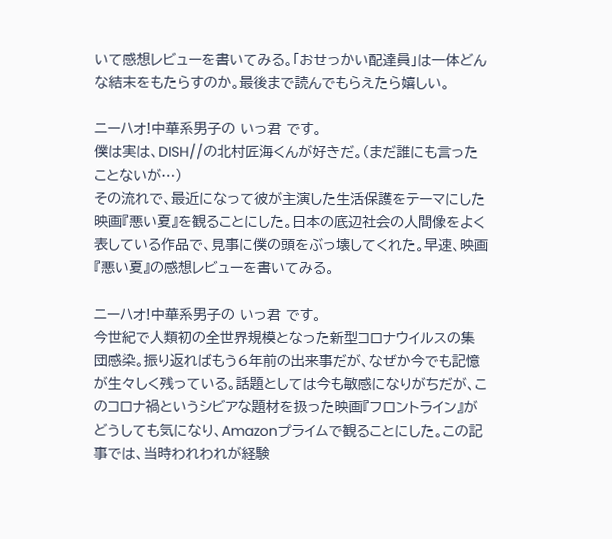いて感想レビューを書いてみる。「おせっかい配達員」は一体どんな結末をもたらすのか。最後まで読んでもらえたら嬉しい。

ニーハオ!中華系男子の いっ君 です。
僕は実は、DISH//の北村匠海くんが好きだ。(まだ誰にも言ったことないが…)
その流れで、最近になって彼が主演した生活保護をテーマにした映画『悪い夏』を観ることにした。日本の底辺社会の人間像をよく表している作品で、見事に僕の頭をぶっ壊してくれた。早速、映画『悪い夏』の感想レビューを書いてみる。

ニーハオ!中華系男子の いっ君 です。
今世紀で人類初の全世界規模となった新型コロナウイルスの集団感染。振り返ればもう6年前の出来事だが、なぜか今でも記憶が生々しく残っている。話題としては今も敏感になりがちだが、このコロナ禍というシビアな題材を扱った映画『フロントライン』がどうしても気になり、Amazonプライムで観ることにした。この記事では、当時われわれが経験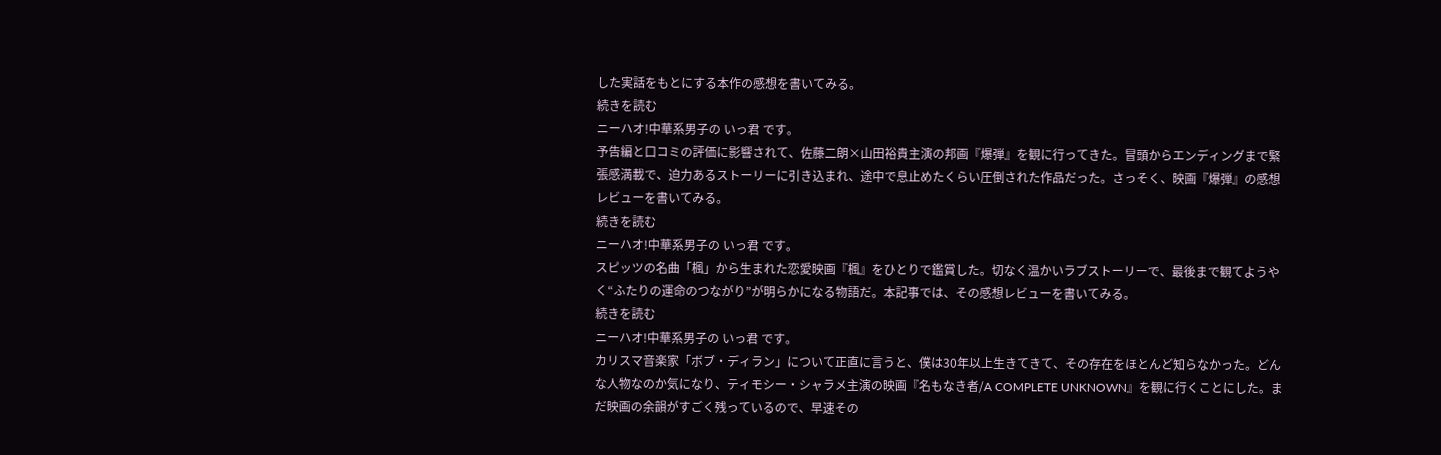した実話をもとにする本作の感想を書いてみる。
続きを読む
ニーハオ!中華系男子の いっ君 です。
予告編と口コミの評価に影響されて、佐藤二朗×山田裕貴主演の邦画『爆弾』を観に行ってきた。冒頭からエンディングまで緊張感満載で、迫力あるストーリーに引き込まれ、途中で息止めたくらい圧倒された作品だった。さっそく、映画『爆弾』の感想レビューを書いてみる。
続きを読む
ニーハオ!中華系男子の いっ君 です。
スピッツの名曲「楓」から生まれた恋愛映画『楓』をひとりで鑑賞した。切なく温かいラブストーリーで、最後まで観てようやく“ふたりの運命のつながり”が明らかになる物語だ。本記事では、その感想レビューを書いてみる。
続きを読む
ニーハオ!中華系男子の いっ君 です。
カリスマ音楽家「ボブ・ディラン」について正直に言うと、僕は30年以上生きてきて、その存在をほとんど知らなかった。どんな人物なのか気になり、ティモシー・シャラメ主演の映画『名もなき者/A COMPLETE UNKNOWN』を観に行くことにした。まだ映画の余韻がすごく残っているので、早速その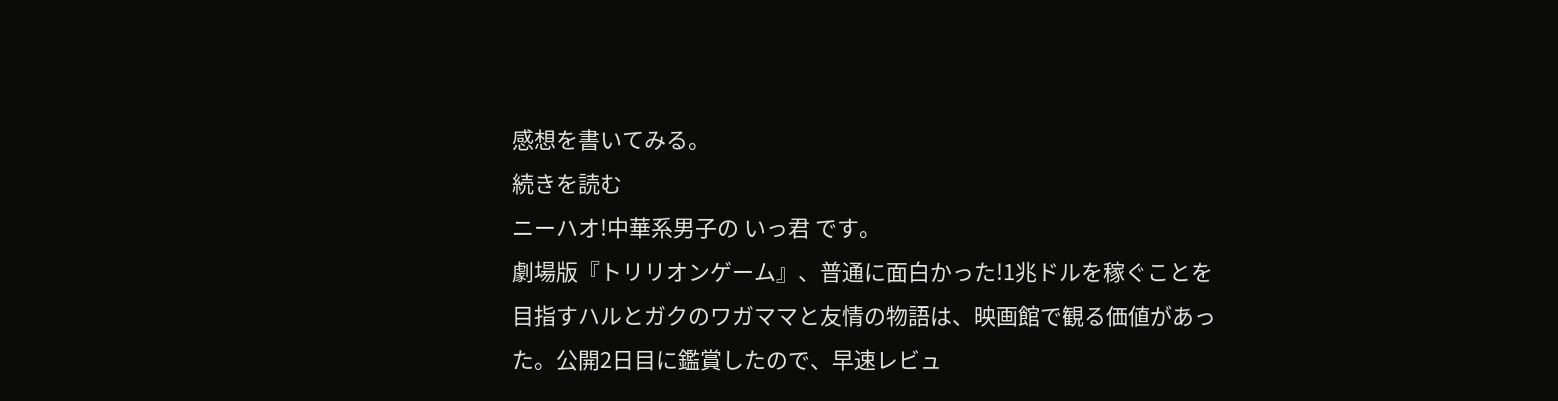感想を書いてみる。
続きを読む
ニーハオ!中華系男子の いっ君 です。
劇場版『トリリオンゲーム』、普通に面白かった!1兆ドルを稼ぐことを目指すハルとガクのワガママと友情の物語は、映画館で観る価値があった。公開2日目に鑑賞したので、早速レビュ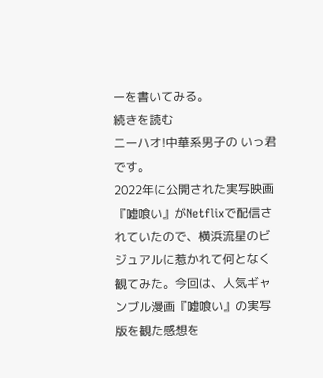ーを書いてみる。
続きを読む
ニーハオ!中華系男子の いっ君 です。
2022年に公開された実写映画『嘘喰い』がNetflixで配信されていたので、横浜流星のビジュアルに惹かれて何となく観てみた。今回は、人気ギャンブル漫画『嘘喰い』の実写版を観た感想を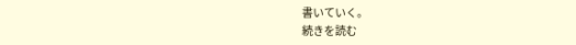書いていく。
続きを読む